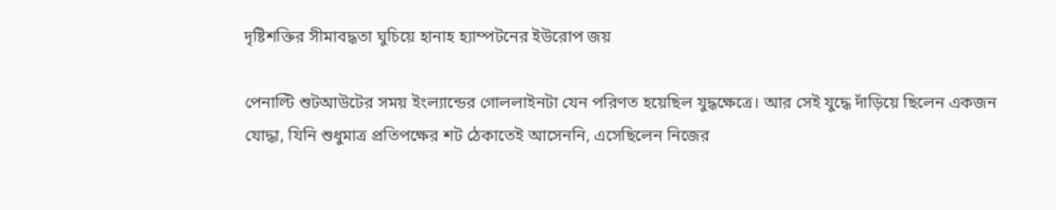দৃষ্টিশক্তির সীমাবদ্ধতা ঘুচিয়ে হানাহ হ্যাম্পটনের ইউরোপ জয়

পেনাল্টি শুটআউটের সময় ইংল্যান্ডের গোললাইনটা যেন পরিণত হয়েছিল যুদ্ধক্ষেত্রে। আর সেই যুদ্ধে দাঁড়িয়ে ছিলেন একজন যোদ্ধা, যিনি শুধুমাত্র প্রতিপক্ষের শট ঠেকাতেই আসেননি, এসেছিলেন নিজের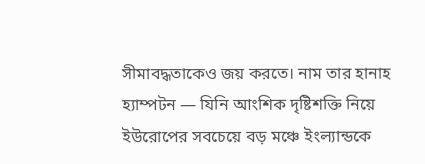সীমাবদ্ধতাকেও জয় করতে। নাম তার হানাহ হ্যাম্পটন — যিনি আংশিক দৃষ্টিশক্তি নিয়ে ইউরোপের সবচেয়ে বড় মঞ্চে ইংল্যান্ডকে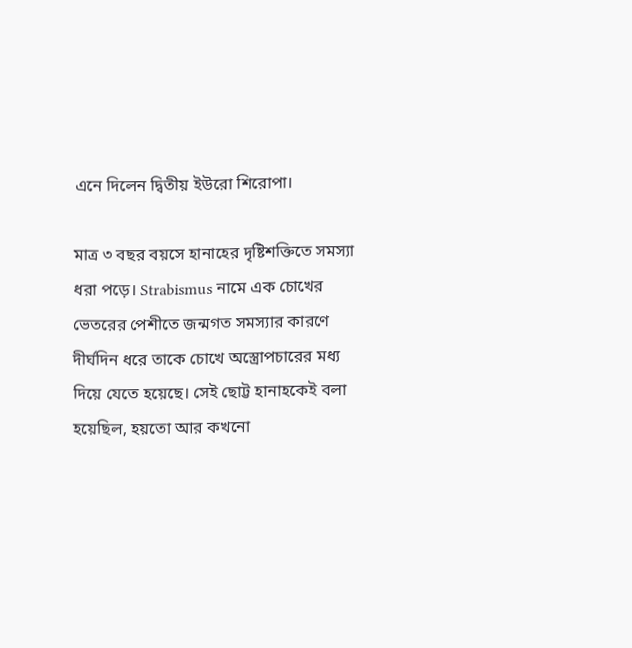এনে দিলেন দ্বিতীয় ইউরো শিরোপা।

মাত্র ৩ বছর বয়সে হানাহের দৃষ্টিশক্তিতে সমস্যা ধরা পড়ে। Strabismus নামে এক চোখের ভেতরের পেশীতে জন্মগত সমস্যার কারণে দীর্ঘদিন ধরে তাকে চোখে অস্ত্রোপচারের মধ্য দিয়ে যেতে হয়েছে। সেই ছোট্ট হানাহকেই বলা হয়েছিল, হয়তো আর কখনো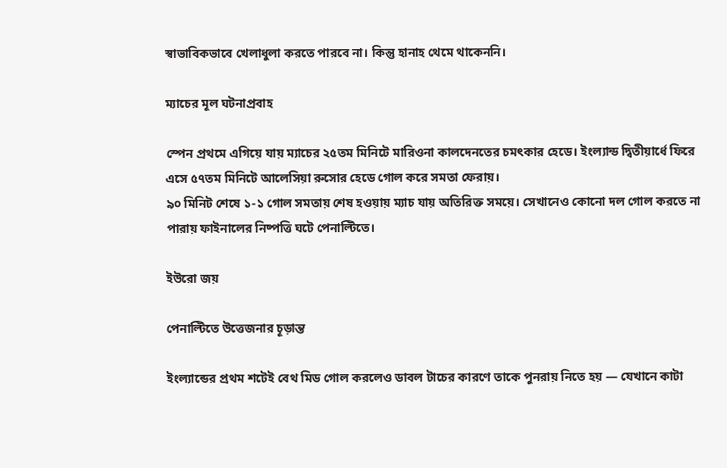স্বাভাবিকভাবে খেলাধুলা করতে পারবে না। কিন্তু হানাহ থেমে থাকেননি।

ম্যাচের মূল ঘটনাপ্রবাহ

স্পেন প্রথমে এগিয়ে যায় ম্যাচের ২৫তম মিনিটে মারিওনা কালদেনতের চমৎকার হেডে। ইংল্যান্ড দ্বিতীয়ার্ধে ফিরে এসে ৫৭তম মিনিটে আলেসিয়া রুসোর হেডে গোল করে সমতা ফেরায়।
৯০ মিনিট শেষে ১-১ গোল সমতায় শেষ হওয়ায় ম্যাচ যায় অতিরিক্ত সময়ে। সেখানেও কোনো দল গোল করতে না পারায় ফাইনালের নিষ্পত্তি ঘটে পেনাল্টিতে।

ইউরো জয়

পেনাল্টিতে উত্তেজনার চূড়ান্ত

ইংল্যান্ডের প্রথম শটেই বেথ মিড গোল করলেও ডাবল টাচের কারণে তাকে পুনরায় নিতে হয় — যেখানে কাটা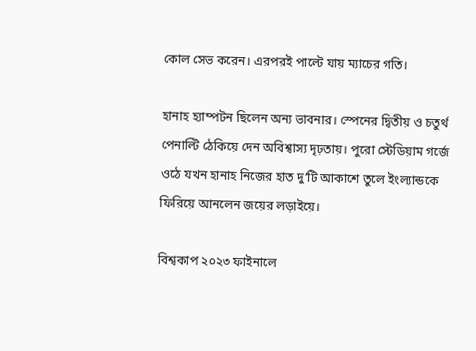কোল সেভ করেন। এরপরই পাল্টে যায় ম্যাচের গতি।

হানাহ হ্যাম্পটন ছিলেন অন্য ভাবনার। স্পেনের দ্বিতীয় ও চতুর্থ পেনাল্টি ঠেকিয়ে দেন অবিশ্বাস্য দৃঢ়তায়। পুরো স্টেডিয়াম গর্জে ওঠে যখন হানাহ নিজের হাত দু’টি আকাশে তুলে ইংল্যান্ডকে ফিরিয়ে আনলেন জয়ের লড়াইয়ে।

বিশ্বকাপ ২০২৩ ফাইনালে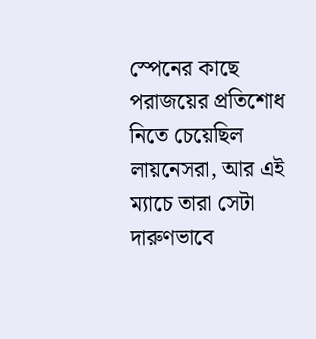স্পেনের কাছে পরাজয়ের প্রতিশোধ নিতে চেয়েছিল লায়নেসরা, আর এই ম্যাচে তারা সেটা দারুণভাবে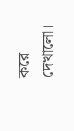করে দেখালো।